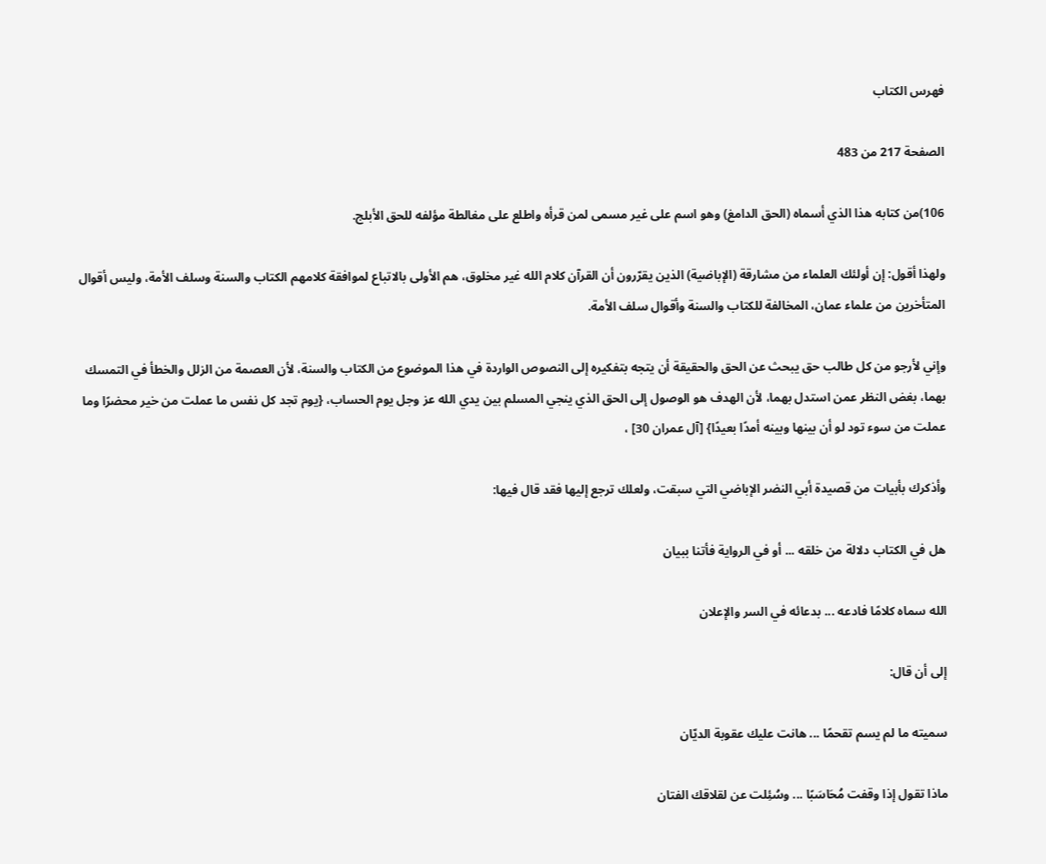فهرس الكتاب

الصفحة 217 من 483

106)من كتابه هذا الذي أسماه (الحق الدامغ) وهو اسم على غير مسمى لمن قرأه واطلع على مغالطة مؤلفه للحق الأبلج.

ولهذا أقول: إن أولئك العلماء من مشارقة (الإباضية) الذين يقرّرون أن القرآن كلام الله غير مخلوق، هم الأولى بالاتباع لموافقة كلامهم الكتاب والسنة وسلف الأمة، وليس أقوال المتأخرين من علماء عمان، المخالفة للكتاب والسنة وأقوال سلف الأمة.

وإني لأرجو من كل طالب حق يبحث عن الحق والحقيقة أن يتجه بتفكيره إلى النصوص الواردة في هذا الموضوع من الكتاب والسنة، لأن العصمة من الزلل والخطأ في التمسك بهما، بغض النظر عمن استدل بهما، لأن الهدف هو الوصول إلى الحق الذي ينجي المسلم بين يدي الله عز وجل يوم الحساب، {يوم تجد كل نفس ما عملت من خير محضرًا وما عملت من سوء تود لو أن بينها وبينه أمدًا بعيدًا} [آل عمران 30] ،

وأذكرك بأبيات من قصيدة أبي النضر الإباضي التي سبقت، ولعلك ترجع إليها فقد قال فيها:

هل في الكتاب دلالة من خلقه ... أو في الرواية فأتنا ببيان

الله سماه كلامًا فادعه ... بدعائه في السر والإعلان

إلى أن قال:

سميته ما لم يسم تقحمًا ... هانت عليك عقوبة الديّان

ماذا تقول إذا وقفت مُحَاسَبًا ... وسُئِلت عن لقلاقك الفتان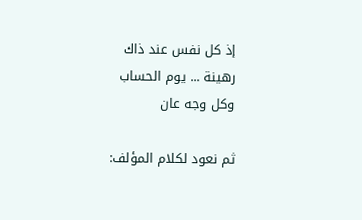إذ كل نفس عند ذاك رهينة ... يوم الحساب وكل وجه عان

ثم نعود لكلام المؤلف: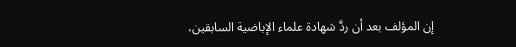إن المؤلف بعد أن ردَّ شهادة علماء الإباضية السابقين،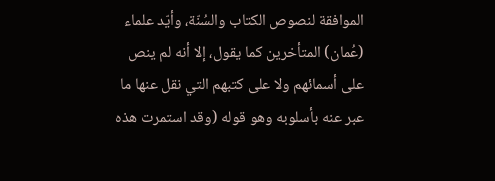الموافقة لنصوص الكتاب والسُنّة، وأيّد علماء (عُمان) المتأخرين كما يقول، إلا أنه لم ينص على أسمائهم ولا على كتبهم التي نقل عنها ما عبر عنه بأسلوبه وهو قوله (وقد استمرت هذه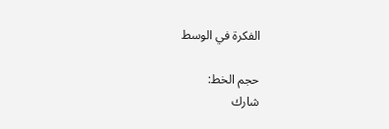الفكرة في الوسط

حجم الخط:
شارك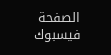الصفحة
فيسبوك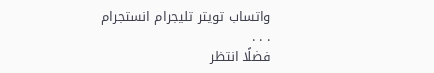واتساب تويتر تليجرام انستجرام
. . .
فضلًا انتظر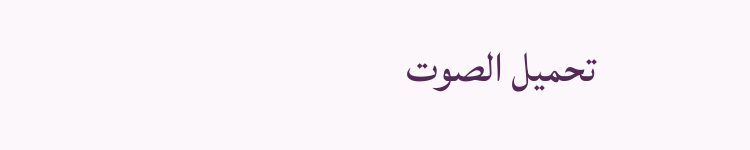تحميل الصوت